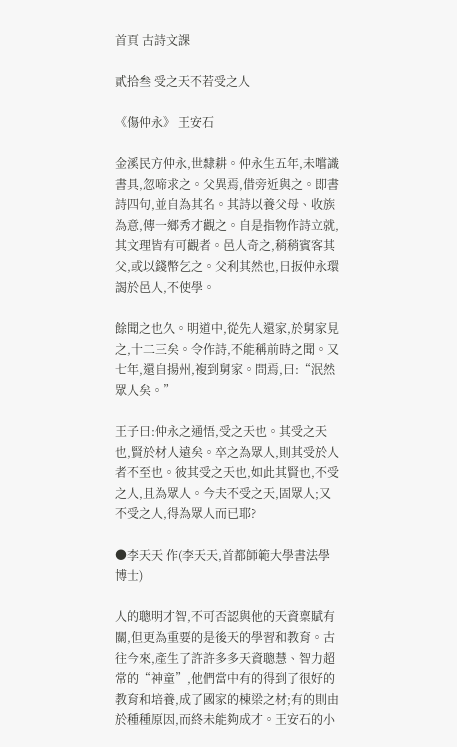首頁 古詩文課

貳拾叁 受之天不若受之人

《傷仲永》 王安石

金溪民方仲永,世隸耕。仲永生五年,未嚐識書具,忽啼求之。父異焉,借旁近與之。即書詩四句,並自為其名。其詩以養父母、收族為意,傳一鄉秀才觀之。自是指物作詩立就,其文理皆有可觀者。邑人奇之,稍稍賓客其父,或以錢幣乞之。父利其然也,日扳仲永環謁於邑人,不使學。

餘聞之也久。明道中,從先人還家,於舅家見之,十二三矣。令作詩,不能稱前時之聞。又七年,還自揚州,複到舅家。問焉,曰:“泯然眾人矣。”

王子曰:仲永之通悟,受之天也。其受之天也,賢於材人遠矣。卒之為眾人,則其受於人者不至也。彼其受之天也,如此其賢也,不受之人,且為眾人。今夫不受之天,固眾人;又不受之人,得為眾人而已耶?

●李天天 作(李天天,首都師範大學書法學博士)

人的聰明才智,不可否認與他的天資稟賦有關,但更為重要的是後天的學習和教育。古往今來,產生了許許多多天資聰慧、智力超常的“神童”,他們當中有的得到了很好的教育和培養,成了國家的棟梁之材;有的則由於種種原因,而終未能夠成才。王安石的小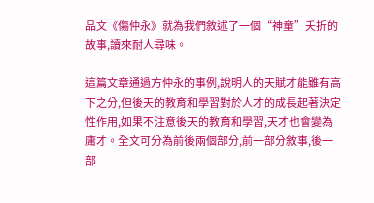品文《傷仲永》就為我們敘述了一個“神童”夭折的故事,讀來耐人尋味。

這篇文章通過方仲永的事例,說明人的天賦才能雖有高下之分,但後天的教育和學習對於人才的成長起著決定性作用,如果不注意後天的教育和學習,天才也會變為庸才。全文可分為前後兩個部分,前一部分敘事,後一部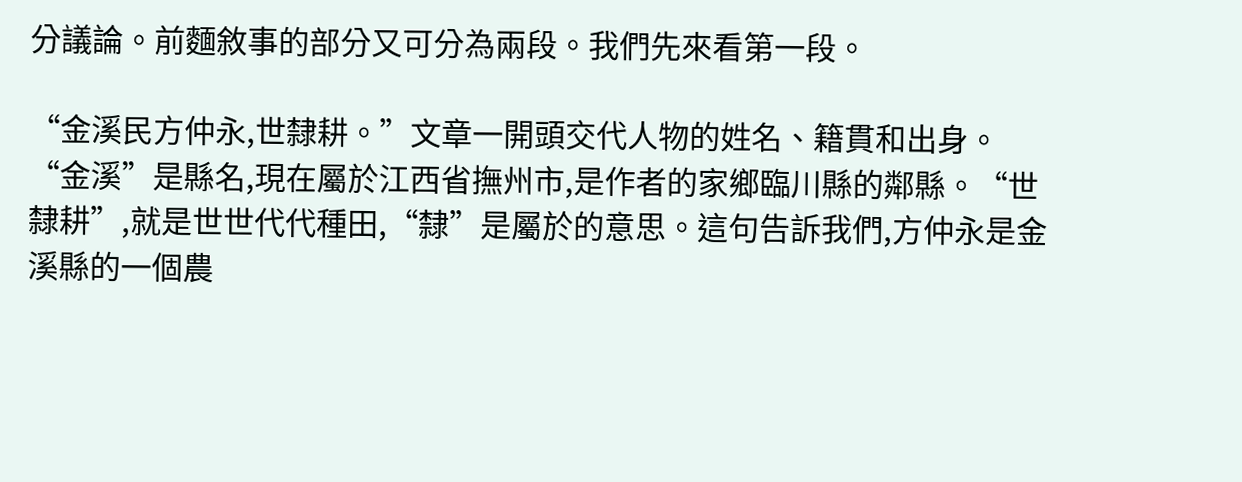分議論。前麵敘事的部分又可分為兩段。我們先來看第一段。

“金溪民方仲永,世隸耕。”文章一開頭交代人物的姓名、籍貫和出身。“金溪”是縣名,現在屬於江西省撫州市,是作者的家鄉臨川縣的鄰縣。“世隸耕”,就是世世代代種田,“隸”是屬於的意思。這句告訴我們,方仲永是金溪縣的一個農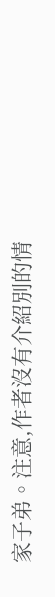家子弟。注意,作者沒有介紹別的情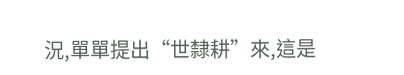況,單單提出“世隸耕”來,這是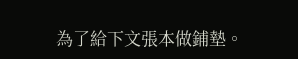為了給下文張本做鋪墊。